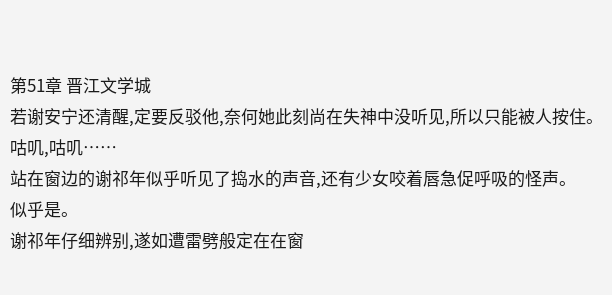第51章 晋江文学城
若谢安宁还清醒,定要反驳他,奈何她此刻尚在失神中没听见,所以只能被人按住。
咕叽,咕叽……
站在窗边的谢祁年似乎听见了捣水的声音,还有少女咬着唇急促呼吸的怪声。
似乎是。
谢祁年仔细辨别,遂如遭雷劈般定在在窗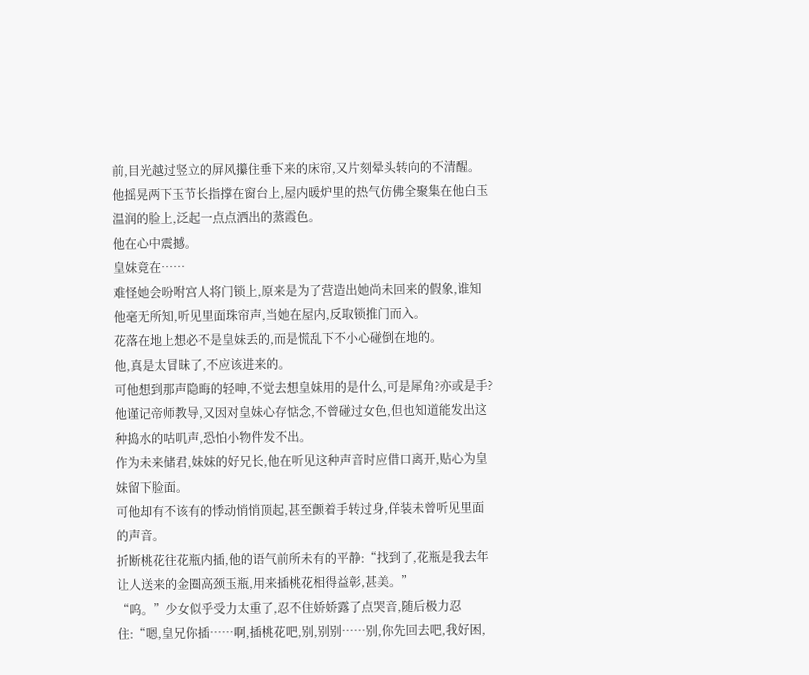前,目光越过竖立的屏风攥住垂下来的床帘,又片刻晕头转向的不清醒。
他摇晃两下玉节长指撑在窗台上,屋内暖炉里的热气仿佛全聚集在他白玉温润的脸上,泛起一点点洒出的蒸霞色。
他在心中震撼。
皇妹竟在……
难怪她会吩咐宫人将门锁上,原来是为了营造出她尚未回来的假象,谁知他毫无所知,听见里面珠帘声,当她在屋内,反取锁推门而入。
花落在地上想必不是皇妹丢的,而是慌乱下不小心碰倒在地的。
他,真是太冒昧了,不应该进来的。
可他想到那声隐晦的轻呻,不觉去想皇妹用的是什么,可是犀角?亦或是手?
他谨记帝师教导,又因对皇妹心存惦念,不曾碰过女色,但也知道能发出这种捣水的咕叽声,恐怕小物件发不出。
作为未来储君,妹妹的好兄长,他在听见这种声音时应借口离开,贴心为皇妹留下脸面。
可他却有不该有的悸动悄悄顶起,甚至颤着手转过身,佯装未曾听见里面的声音。
折断桃花往花瓶内插,他的语气前所未有的平静:“找到了,花瓶是我去年让人送来的金圈高颈玉瓶,用来插桃花相得益彰,甚美。”
“呜。”少女似乎受力太重了,忍不住娇娇露了点哭音,随后极力忍住:“嗯,皇兄你插……啊,插桃花吧,别,别别……别,你先回去吧,我好困,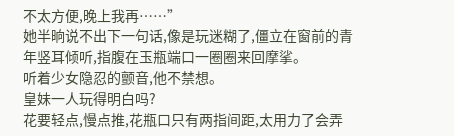不太方便,晚上我再……”
她半晌说不出下一句话,像是玩迷糊了,僵立在窗前的青年竖耳倾听,指腹在玉瓶端口一圈圈来回摩挲。
听着少女隐忍的颤音,他不禁想。
皇妹一人玩得明白吗?
花要轻点,慢点推,花瓶口只有两指间距,太用力了会弄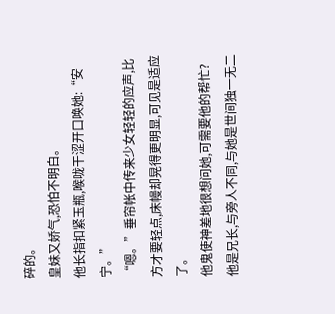碎的。
皇妹又娇气,恐怕不明白。
他长指扣紧玉瓶,喉咙干涩开口唤她:“安宁。”
“嗯。”垂帘帐中传来少女轻轻的应声,比方才要轻点,床幔却晃得更明显,可见是适应了。
他鬼使神差地很想问她,可需要他的帮忙?
他是兄长,与旁人不同,与她是世间独一无二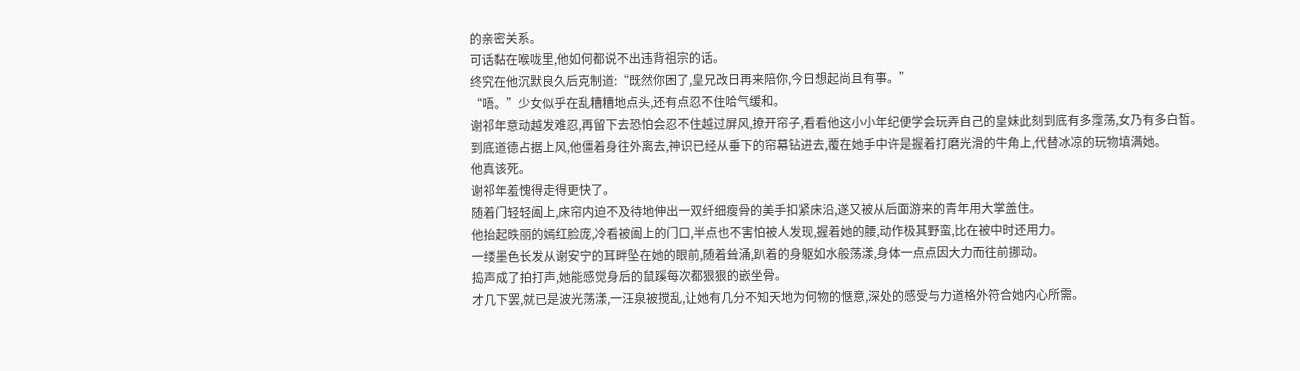的亲密关系。
可话黏在喉咙里,他如何都说不出违背祖宗的话。
终究在他沉默良久后克制道:“既然你困了,皇兄改日再来陪你,今日想起尚且有事。”
“唔。”少女似乎在乱糟糟地点头,还有点忍不住哈气缓和。
谢祁年意动越发难忍,再留下去恐怕会忍不住越过屏风,撩开帘子,看看他这小小年纪便学会玩弄自己的皇妹此刻到底有多霪荡,女乃有多白皙。
到底道德占据上风,他僵着身往外离去,神识已经从垂下的帘幕钻进去,覆在她手中许是握着打磨光滑的牛角上,代替冰凉的玩物填满她。
他真该死。
谢祁年羞愧得走得更快了。
随着门轻轻阖上,床帘内迫不及待地伸出一双纤细瘦骨的美手扣紧床沿,遂又被从后面游来的青年用大掌盖住。
他抬起昳丽的嫣红脸庞,冷看被阖上的门口,半点也不害怕被人发现,握着她的腰,动作极其野蛮,比在被中时还用力。
一缕墨色长发从谢安宁的耳畔坠在她的眼前,随着耸涌,趴着的身躯如水般荡漾,身体一点点因大力而往前挪动。
捣声成了拍打声,她能感觉身后的鼠蹊每次都狠狠的嵌坐骨。
才几下罢,就已是波光荡漾,一汪泉被搅乱,让她有几分不知天地为何物的惬意,深处的感受与力道格外符合她内心所需。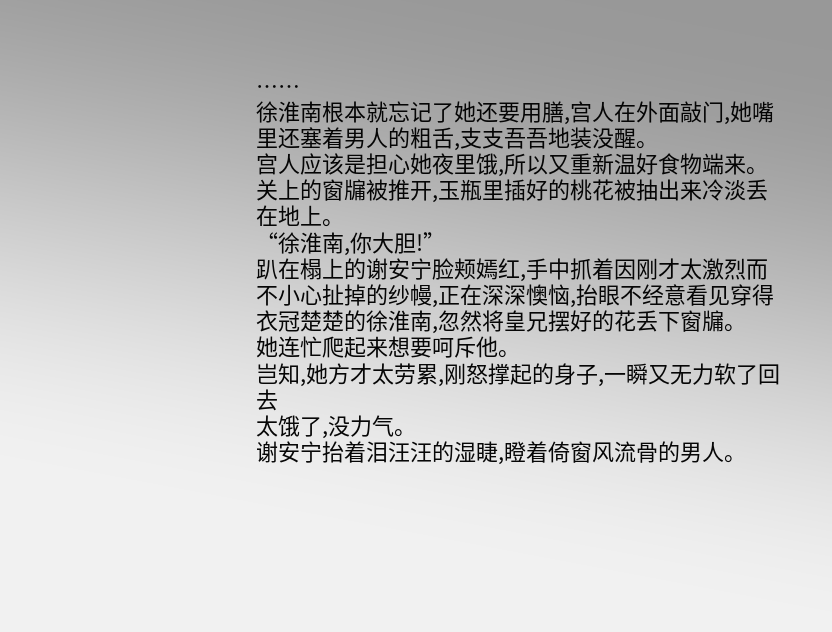……
徐淮南根本就忘记了她还要用膳,宫人在外面敲门,她嘴里还塞着男人的粗舌,支支吾吾地装没醒。
宫人应该是担心她夜里饿,所以又重新温好食物端来。
关上的窗牖被推开,玉瓶里插好的桃花被抽出来冷淡丢在地上。
“徐淮南,你大胆!”
趴在榻上的谢安宁脸颊嫣红,手中抓着因刚才太激烈而不小心扯掉的纱幔,正在深深懊恼,抬眼不经意看见穿得衣冠楚楚的徐淮南,忽然将皇兄摆好的花丢下窗牖。
她连忙爬起来想要呵斥他。
岂知,她方才太劳累,刚怒撑起的身子,一瞬又无力软了回去
太饿了,没力气。
谢安宁抬着泪汪汪的湿睫,瞪着倚窗风流骨的男人。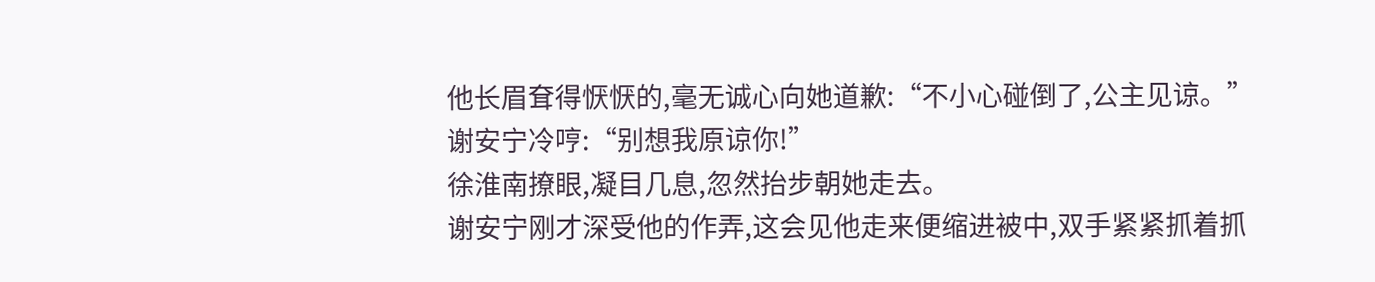他长眉耷得恹恹的,毫无诚心向她道歉:“不小心碰倒了,公主见谅。”
谢安宁冷哼:“别想我原谅你!”
徐淮南撩眼,凝目几息,忽然抬步朝她走去。
谢安宁刚才深受他的作弄,这会见他走来便缩进被中,双手紧紧抓着抓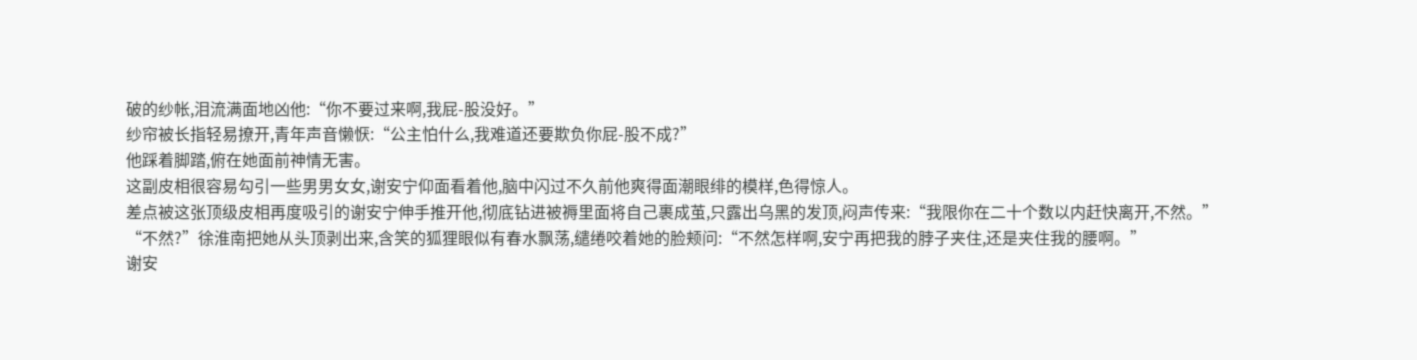破的纱帐,泪流满面地凶他:“你不要过来啊,我屁-股没好。”
纱帘被长指轻易撩开,青年声音懒恹:“公主怕什么,我难道还要欺负你屁-股不成?”
他踩着脚踏,俯在她面前神情无害。
这副皮相很容易勾引一些男男女女,谢安宁仰面看着他,脑中闪过不久前他爽得面潮眼绯的模样,色得惊人。
差点被这张顶级皮相再度吸引的谢安宁伸手推开他,彻底钻进被褥里面将自己裹成茧,只露出乌黑的发顶,闷声传来:“我限你在二十个数以内赶快离开,不然。”
“不然?”徐淮南把她从头顶剥出来,含笑的狐狸眼似有春水飘荡,缱绻咬着她的脸颊问:“不然怎样啊,安宁再把我的脖子夹住,还是夹住我的腰啊。”
谢安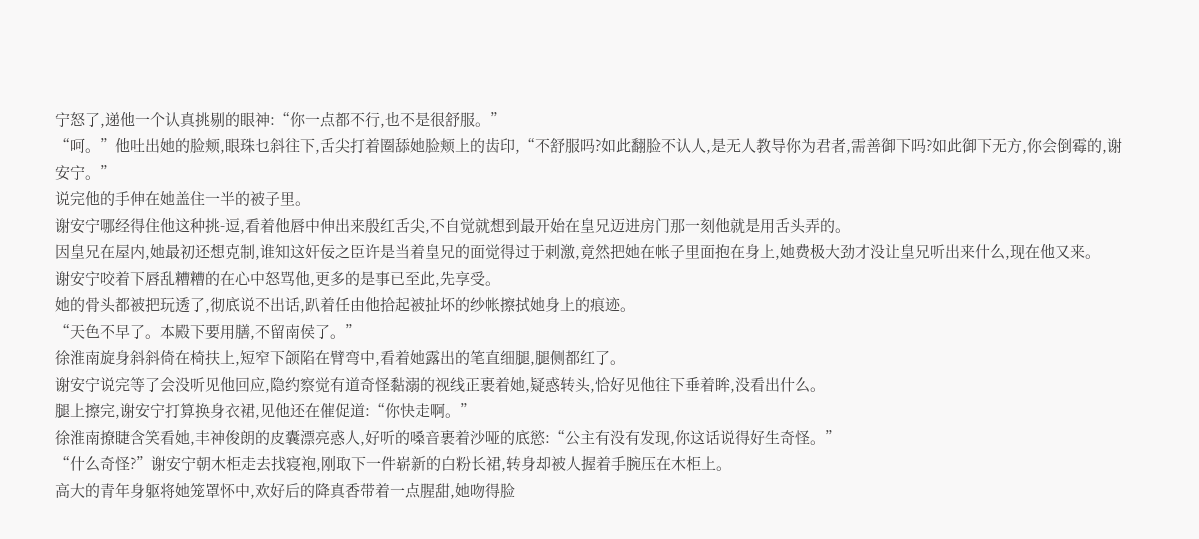宁怒了,递他一个认真挑剔的眼神:“你一点都不行,也不是很舒服。”
“呵。”他吐出她的脸颊,眼珠乜斜往下,舌尖打着圈舔她脸颊上的齿印,“不舒服吗?如此翻脸不认人,是无人教导你为君者,需善御下吗?如此御下无方,你会倒霉的,谢安宁。”
说完他的手伸在她盖住一半的被子里。
谢安宁哪经得住他这种挑-逗,看着他唇中伸出来殷红舌尖,不自觉就想到最开始在皇兄迈进房门那一刻他就是用舌头弄的。
因皇兄在屋内,她最初还想克制,谁知这奸佞之臣许是当着皇兄的面觉得过于刺激,竟然把她在帐子里面抱在身上,她费极大劲才没让皇兄听出来什么,现在他又来。
谢安宁咬着下唇乱糟糟的在心中怒骂他,更多的是事已至此,先享受。
她的骨头都被把玩透了,彻底说不出话,趴着任由他拾起被扯坏的纱帐擦拭她身上的痕迹。
“天色不早了。本殿下要用膳,不留南侯了。”
徐淮南旋身斜斜倚在椅扶上,短窄下颌陷在臂弯中,看着她露出的笔直细腿,腿侧都红了。
谢安宁说完等了会没听见他回应,隐约察觉有道奇怪黏溺的视线正裹着她,疑惑转头,恰好见他往下垂着眸,没看出什么。
腿上擦完,谢安宁打算换身衣裙,见他还在催促道:“你快走啊。”
徐淮南撩睫含笑看她,丰神俊朗的皮囊漂亮惑人,好听的嗓音裹着沙哑的底慾:“公主有没有发现,你这话说得好生奇怪。”
“什么奇怪?”谢安宁朝木柜走去找寝袍,刚取下一件崭新的白粉长裙,转身却被人握着手腕压在木柜上。
高大的青年身躯将她笼罩怀中,欢好后的降真香带着一点腥甜,她吻得脸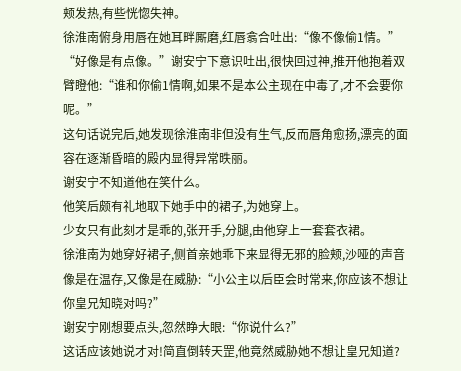颊发热,有些恍惚失神。
徐淮南俯身用唇在她耳畔厮磨,红唇翕合吐出:“像不像偷1情。”
“好像是有点像。”谢安宁下意识吐出,很快回过神,推开他抱着双臂瞪他:“谁和你偷1情啊,如果不是本公主现在中毒了,才不会要你呢。”
这句话说完后,她发现徐淮南非但没有生气,反而唇角愈扬,漂亮的面容在逐渐昏暗的殿内显得异常昳丽。
谢安宁不知道他在笑什么。
他笑后颇有礼地取下她手中的裙子,为她穿上。
少女只有此刻才是乖的,张开手,分腿,由他穿上一套套衣裙。
徐淮南为她穿好裙子,侧首亲她乖下来显得无邪的脸颊,沙哑的声音像是在温存,又像是在威胁:“小公主以后臣会时常来,你应该不想让你皇兄知晓对吗?”
谢安宁刚想要点头,忽然睁大眼:“你说什么?”
这话应该她说才对!简直倒转天罡,他竟然威胁她不想让皇兄知道?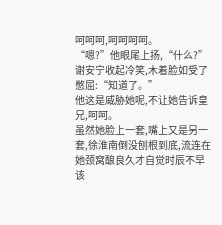呵呵呵,呵呵呵呵。
“嗯?”他眼尾上扬,“什么?”
谢安宁收起冷笑,木着脸如受了憋屈:“知道了。”
他这是威胁她呢,不让她告诉皇兄,呵呵。
虽然她脸上一套,嘴上又是另一套,徐淮南倒没刨根到底,流连在她颈窝酿良久才自觉时辰不早该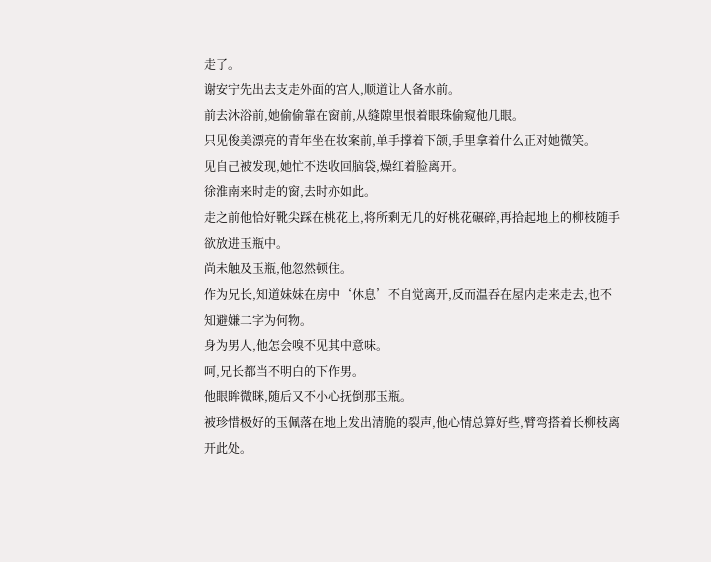走了。
谢安宁先出去支走外面的宫人,顺道让人备水前。
前去沐浴前,她偷偷靠在窗前,从缝隙里恨着眼珠偷窥他几眼。
只见俊美漂亮的青年坐在妆案前,单手撑着下颌,手里拿着什么正对她微笑。
见自己被发现,她忙不迭收回脑袋,燥红着脸离开。
徐淮南来时走的窗,去时亦如此。
走之前他恰好靴尖踩在桃花上,将所剩无几的好桃花碾碎,再拾起地上的柳枝随手欲放进玉瓶中。
尚未触及玉瓶,他忽然顿住。
作为兄长,知道妹妹在房中‘休息’不自觉离开,反而温吞在屋内走来走去,也不知避嫌二字为何物。
身为男人,他怎会嗅不见其中意味。
呵,兄长都当不明白的下作男。
他眼眸微眯,随后又不小心抚倒那玉瓶。
被珍惜极好的玉佩落在地上发出清脆的裂声,他心情总算好些,臂弯搭着长柳枝离开此处。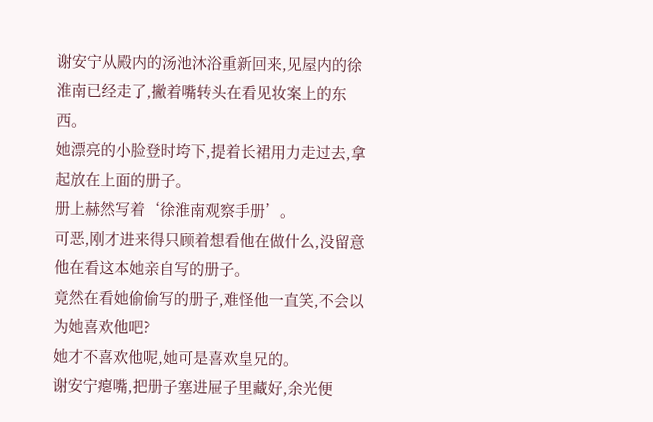谢安宁从殿内的汤池沐浴重新回来,见屋内的徐淮南已经走了,撇着嘴转头在看见妆案上的东西。
她漂亮的小脸登时垮下,提着长裙用力走过去,拿起放在上面的册子。
册上赫然写着‘徐淮南观察手册’。
可恶,刚才进来得只顾着想看他在做什么,没留意他在看这本她亲自写的册子。
竟然在看她偷偷写的册子,难怪他一直笑,不会以为她喜欢他吧?
她才不喜欢他呢,她可是喜欢皇兄的。
谢安宁瘪嘴,把册子塞进屉子里藏好,余光便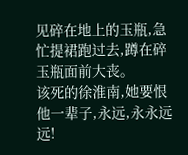见碎在地上的玉瓶,急忙提裙跑过去,蹲在碎玉瓶面前大丧。
该死的徐淮南,她要恨他一辈子,永远,永永远远!